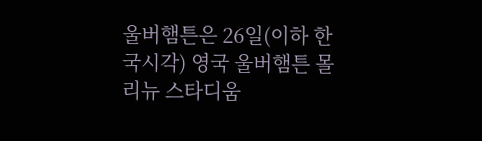울버햄튼은 26일(이하 한국시각) 영국 울버햄튼 몰리뉴 스타디움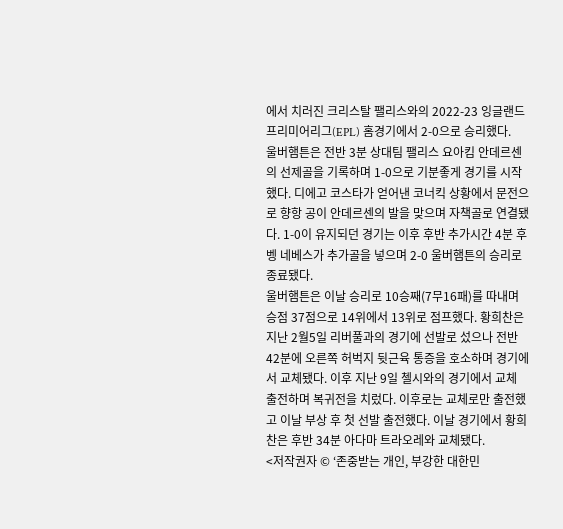에서 치러진 크리스탈 팰리스와의 2022-23 잉글랜드 프리미어리그(EPL) 홈경기에서 2-0으로 승리했다.
울버햄튼은 전반 3분 상대팀 팰리스 요아킴 안데르센의 선제골을 기록하며 1-0으로 기분좋게 경기를 시작했다. 디에고 코스타가 얻어낸 코너킥 상황에서 문전으로 향항 공이 안데르센의 발을 맞으며 자책골로 연결됐다. 1-0이 유지되던 경기는 이후 후반 추가시간 4분 후벵 네베스가 추가골을 넣으며 2-0 울버햄튼의 승리로 종료됐다.
울버햄튼은 이날 승리로 10승째(7무16패)를 따내며 승점 37점으로 14위에서 13위로 점프했다. 황희찬은 지난 2월5일 리버풀과의 경기에 선발로 섰으나 전반 42분에 오른쪽 허벅지 뒷근육 통증을 호소하며 경기에서 교체됐다. 이후 지난 9일 첼시와의 경기에서 교체 출전하며 복귀전을 치렀다. 이후로는 교체로만 출전했고 이날 부상 후 첫 선발 출전했다. 이날 경기에서 황희찬은 후반 34분 아다마 트라오레와 교체됐다.
<저작권자 © ‘존중받는 개인, 부강한 대한민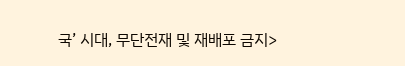국’ 시대, 무단전재 및 재배포 금지>